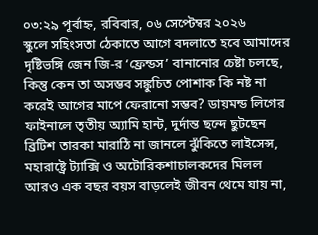০৩:২৯ পূর্বাহ্ন, রবিবার, ০৬ সেপ্টেম্বর ২০২৬
স্কুলে সহিংসতা ঠেকাতে আগে বদলাতে হবে আমাদের দৃষ্টিভঙ্গি জেন জি-র ‘ফ্রেন্ডস’ বানানোর চেষ্টা চলছে, কিন্তু কেন তা অসম্ভব সঙ্কুচিত পোশাক কি নষ্ট না করেই আগের মাপে ফেরানো সম্ভব? ডায়মন্ড লিগের ফাইনালে তৃতীয় অ্যামি হান্ট, দুর্দান্ত ছন্দে ছুটছেন ব্রিটিশ তারকা মারাঠি না জানলে ঝুঁকিতে লাইসেন্স, মহারাষ্ট্রে ট্যাক্সি ও অটোরিকশাচালকদের মিলল আরও এক বছর বয়স বাড়লেই জীবন থেমে যায় না,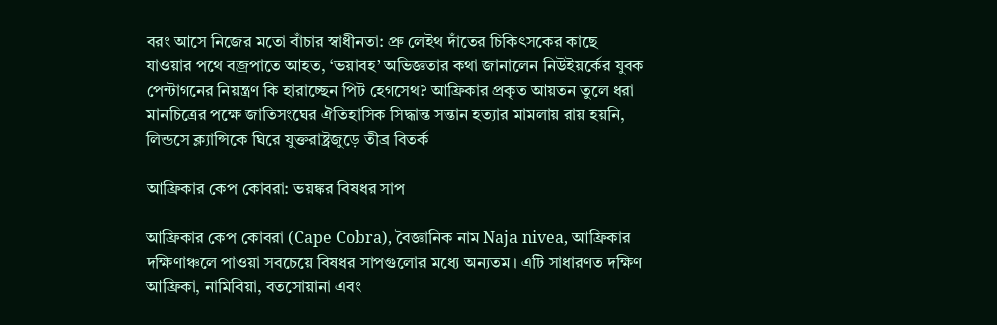বরং আসে নিজের মতো বাঁচার স্বাধীনতা: প্রু লেইথ দাঁতের চিকিৎসকের কাছে যাওয়ার পথে বজ্রপাতে আহত, ‘ভয়াবহ’ অভিজ্ঞতার কথা জানালেন নিউইয়র্কের যুবক পেন্টাগনের নিয়ন্ত্রণ কি হারাচ্ছেন পিট হেগসেথ? আফ্রিকার প্রকৃত আয়তন তুলে ধরা মানচিত্রের পক্ষে জাতিসংঘের ঐতিহাসিক সিদ্ধান্ত সন্তান হত্যার মামলায় রায় হয়নি, লিন্ডসে ক্ল্যান্সিকে ঘিরে যুক্তরাষ্ট্রজুড়ে তীব্র বিতর্ক

আফ্রিকার কেপ কোবরা: ভয়ঙ্কর বিষধর সাপ

আফ্রিকার কেপ কোবরা (Cape Cobra), বৈজ্ঞানিক নাম Naja nivea, আফ্রিকার দক্ষিণাঞ্চলে পাওয়া সবচেয়ে বিষধর সাপগুলোর মধ্যে অন্যতম। এটি সাধারণত দক্ষিণ আফ্রিকা, নামিবিয়া, বতসোয়ানা এবং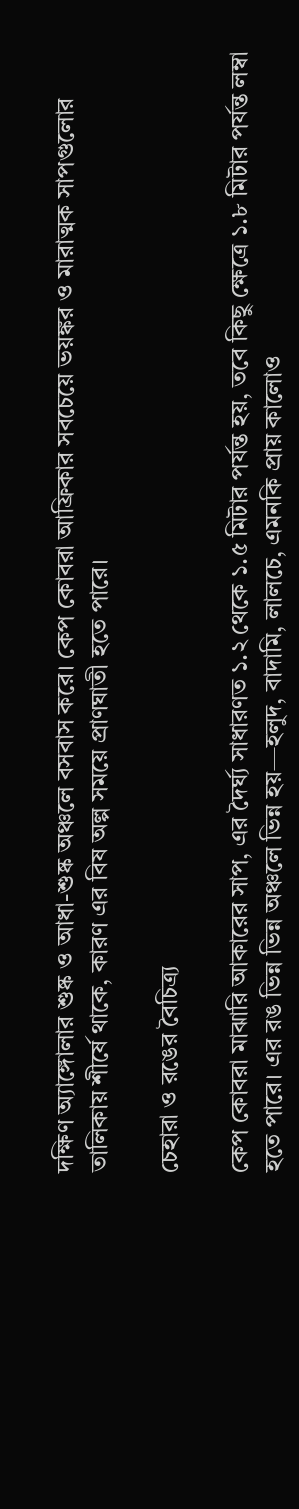দক্ষিণ অ্যাঙ্গোলার শুষ্ক ও আধা-শুষ্ক অঞ্চলে বসবাস করে। কেপ কোবরা আফ্রিকার সবচেয়ে ভয়ঙ্কর ও মারাত্মক সাপগুলোর তালিকায় শীর্ষে থাকে, কারণ এর বিষ অল্প সময়ে প্রাণঘাতী হতে পারে।

চেহারা ও রঙের বৈচিত্র্য

কেপ কোবরা মাঝারি আকারের সাপ, এর দৈর্ঘ্য সাধারণত ১.২ থেকে ১.৫ মিটার পর্যন্ত হয়, তবে কিছু ক্ষেত্রে ১.৮ মিটার পর্যন্ত লম্বা হতে পারে। এর রঙ ভিন্ন ভিন্ন অঞ্চলে ভিন্ন হয়—হলুদ, বাদামি, লালচে, এমনকি প্রায় কালোও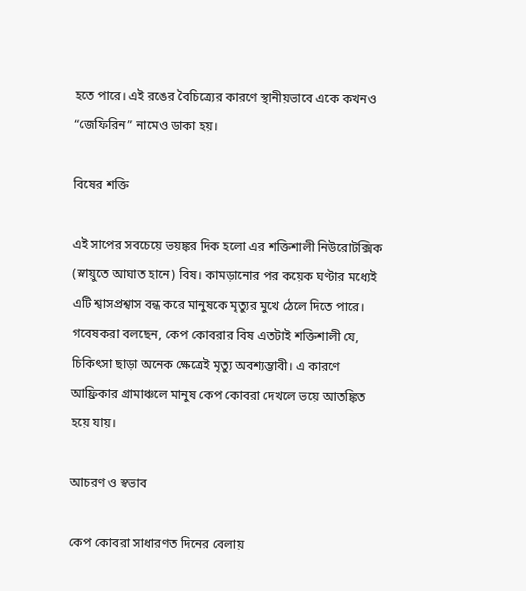হতে পারে। এই রঙের বৈচিত্র্যের কারণে স্থানীয়ভাবে একে কখনও “জেফিরিন” নামেও ডাকা হয়।

বিষের শক্তি

এই সাপের সবচেয়ে ভয়ঙ্কর দিক হলো এর শক্তিশালী নিউরোটক্সিক (স্নায়ুতে আঘাত হানে) বিষ। কামড়ানোর পর কয়েক ঘণ্টার মধ্যেই এটি শ্বাসপ্রশ্বাস বন্ধ করে মানুষকে মৃত্যুর মুখে ঠেলে দিতে পারে। গবেষকরা বলছেন, কেপ কোবরার বিষ এতটাই শক্তিশালী যে, চিকিৎসা ছাড়া অনেক ক্ষেত্রেই মৃত্যু অবশ্যম্ভাবী। এ কারণে আফ্রিকার গ্রামাঞ্চলে মানুষ কেপ কোবরা দেখলে ভয়ে আতঙ্কিত হয়ে যায়।

আচরণ ও স্বভাব

কেপ কোবরা সাধারণত দিনের বেলায়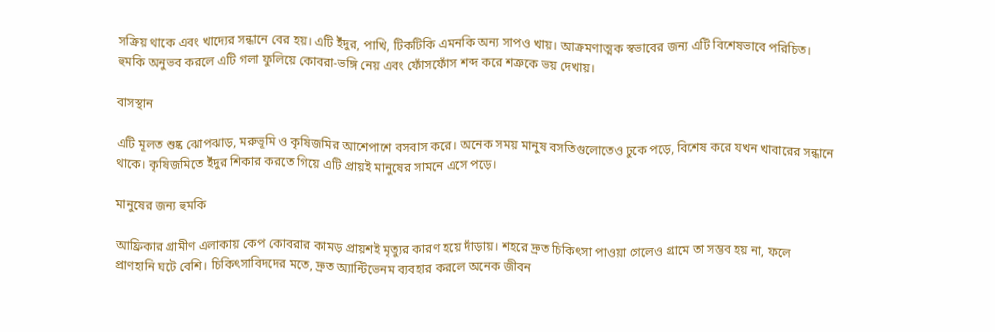সক্রিয় থাকে এবং খাদ্যের সন্ধানে বের হয়। এটি ইঁদুর, পাখি, টিকটিকি এমনকি অন্য সাপও খায়। আক্রমণাত্মক স্বভাবের জন্য এটি বিশেষভাবে পরিচিত। হুমকি অনুভব করলে এটি গলা ফুলিয়ে কোবরা-ভঙ্গি নেয় এবং ফোঁসফোঁস শব্দ করে শত্রুকে ভয় দেখায়।

বাসস্থান

এটি মূলত শুষ্ক ঝোপঝাড়, মরুভূমি ও কৃষিজমির আশেপাশে বসবাস করে। অনেক সময় মানুষ বসতিগুলোতেও ঢুকে পড়ে, বিশেষ করে যখন খাবারের সন্ধানে থাকে। কৃষিজমিতে ইঁদুর শিকার করতে গিয়ে এটি প্রায়ই মানুষের সামনে এসে পড়ে।

মানুষের জন্য হুমকি

আফ্রিকার গ্রামীণ এলাকায় কেপ কোবরার কামড় প্রায়শই মৃত্যুর কারণ হয়ে দাঁড়ায়। শহরে দ্রুত চিকিৎসা পাওয়া গেলেও গ্রামে তা সম্ভব হয় না, ফলে প্রাণহানি ঘটে বেশি। চিকিৎসাবিদদের মতে, দ্রুত অ্যান্টিভেনম ব্যবহার করলে অনেক জীবন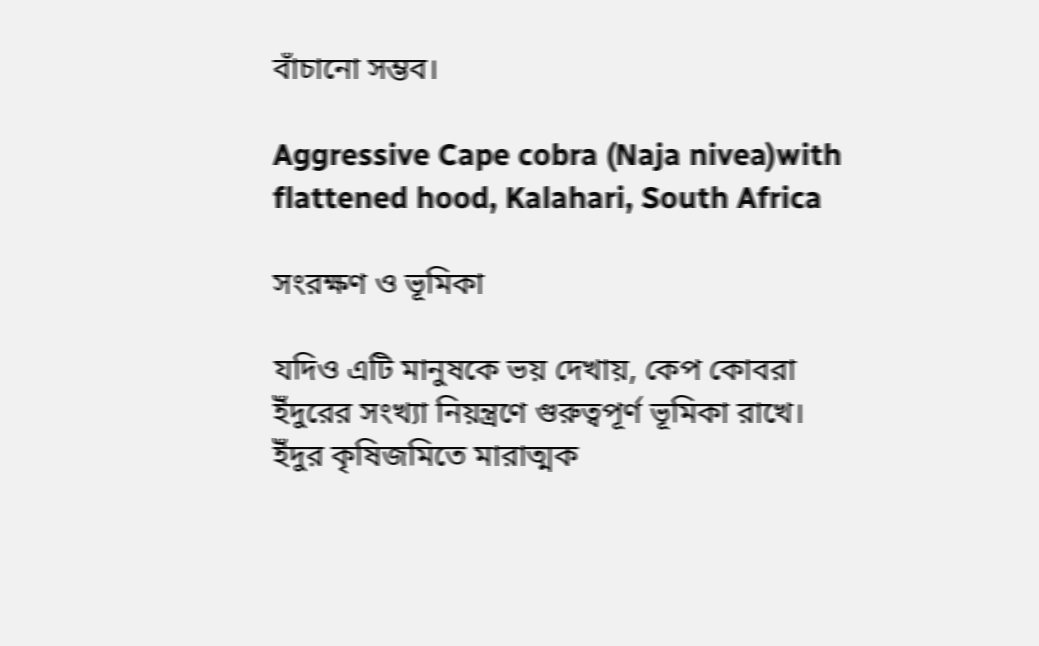বাঁচানো সম্ভব।

Aggressive Cape cobra (Naja nivea)with flattened hood, Kalahari, South Africa

সংরক্ষণ ও ভূমিকা

যদিও এটি মানুষকে ভয় দেখায়, কেপ কোবরা ইঁদুরের সংখ্যা নিয়ন্ত্রণে গুরুত্বপূর্ণ ভূমিকা রাখে। ইঁদুর কৃষিজমিতে মারাত্মক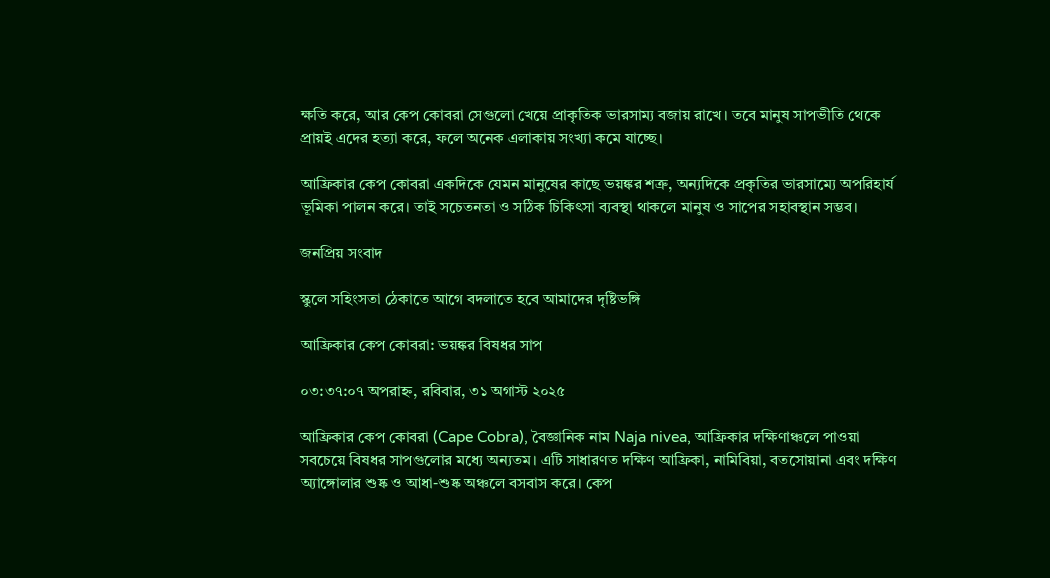ক্ষতি করে, আর কেপ কোবরা সেগুলো খেয়ে প্রাকৃতিক ভারসাম্য বজায় রাখে। তবে মানুষ সাপভীতি থেকে প্রায়ই এদের হত্যা করে, ফলে অনেক এলাকায় সংখ্যা কমে যাচ্ছে।

আফ্রিকার কেপ কোবরা একদিকে যেমন মানুষের কাছে ভয়ঙ্কর শত্রু, অন্যদিকে প্রকৃতির ভারসাম্যে অপরিহার্য ভূমিকা পালন করে। তাই সচেতনতা ও সঠিক চিকিৎসা ব্যবস্থা থাকলে মানুষ ও সাপের সহাবস্থান সম্ভব।

জনপ্রিয় সংবাদ

স্কুলে সহিংসতা ঠেকাতে আগে বদলাতে হবে আমাদের দৃষ্টিভঙ্গি

আফ্রিকার কেপ কোবরা: ভয়ঙ্কর বিষধর সাপ

০৩:৩৭:০৭ অপরাহ্ন, রবিবার, ৩১ অগাস্ট ২০২৫

আফ্রিকার কেপ কোবরা (Cape Cobra), বৈজ্ঞানিক নাম Naja nivea, আফ্রিকার দক্ষিণাঞ্চলে পাওয়া সবচেয়ে বিষধর সাপগুলোর মধ্যে অন্যতম। এটি সাধারণত দক্ষিণ আফ্রিকা, নামিবিয়া, বতসোয়ানা এবং দক্ষিণ অ্যাঙ্গোলার শুষ্ক ও আধা-শুষ্ক অঞ্চলে বসবাস করে। কেপ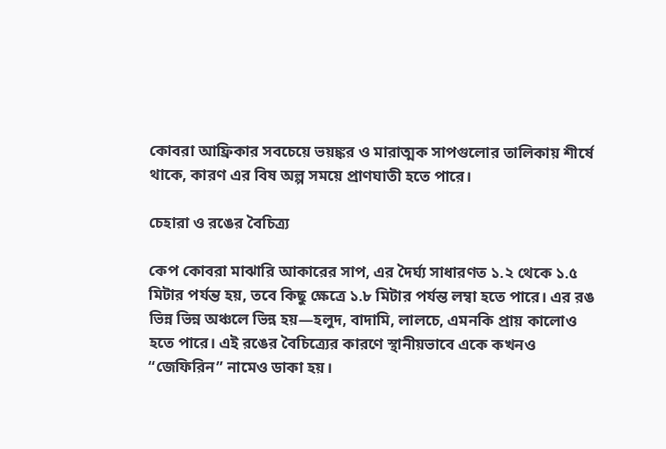কোবরা আফ্রিকার সবচেয়ে ভয়ঙ্কর ও মারাত্মক সাপগুলোর তালিকায় শীর্ষে থাকে, কারণ এর বিষ অল্প সময়ে প্রাণঘাতী হতে পারে।

চেহারা ও রঙের বৈচিত্র্য

কেপ কোবরা মাঝারি আকারের সাপ, এর দৈর্ঘ্য সাধারণত ১.২ থেকে ১.৫ মিটার পর্যন্ত হয়, তবে কিছু ক্ষেত্রে ১.৮ মিটার পর্যন্ত লম্বা হতে পারে। এর রঙ ভিন্ন ভিন্ন অঞ্চলে ভিন্ন হয়—হলুদ, বাদামি, লালচে, এমনকি প্রায় কালোও হতে পারে। এই রঙের বৈচিত্র্যের কারণে স্থানীয়ভাবে একে কখনও “জেফিরিন” নামেও ডাকা হয়।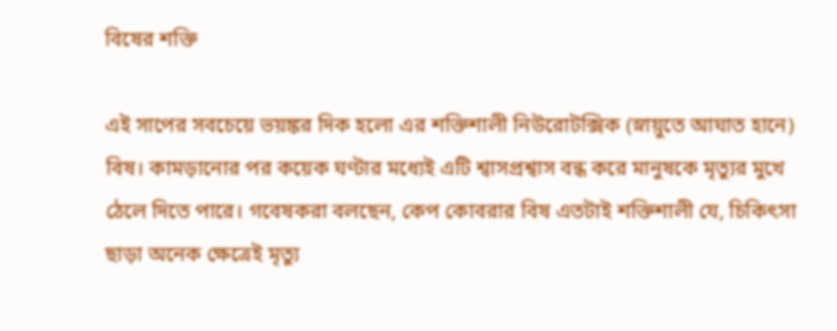বিষের শক্তি

এই সাপের সবচেয়ে ভয়ঙ্কর দিক হলো এর শক্তিশালী নিউরোটক্সিক (স্নায়ুতে আঘাত হানে) বিষ। কামড়ানোর পর কয়েক ঘণ্টার মধ্যেই এটি শ্বাসপ্রশ্বাস বন্ধ করে মানুষকে মৃত্যুর মুখে ঠেলে দিতে পারে। গবেষকরা বলছেন, কেপ কোবরার বিষ এতটাই শক্তিশালী যে, চিকিৎসা ছাড়া অনেক ক্ষেত্রেই মৃত্যু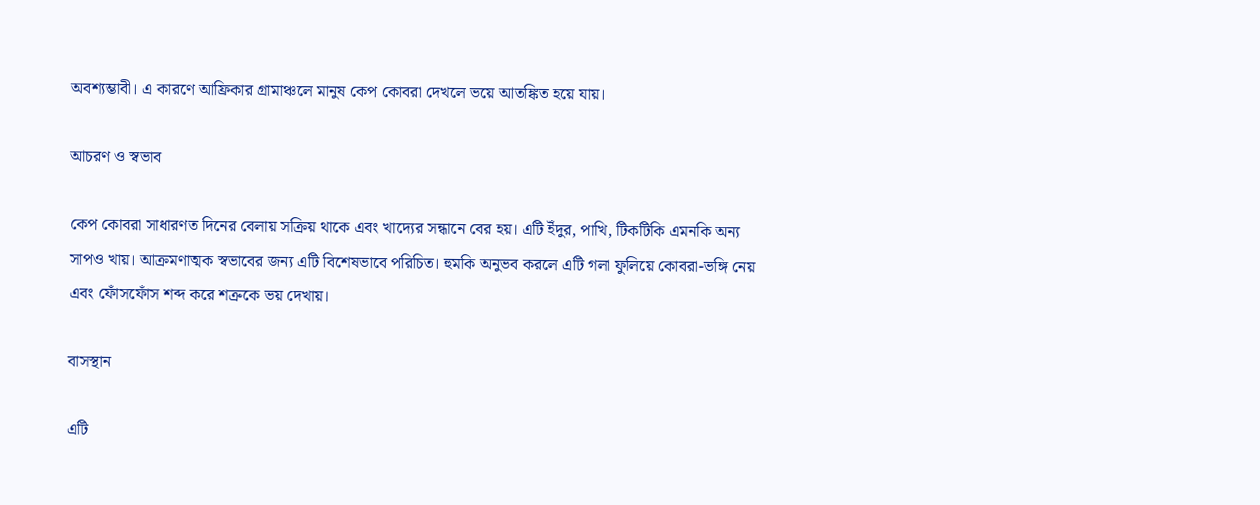অবশ্যম্ভাবী। এ কারণে আফ্রিকার গ্রামাঞ্চলে মানুষ কেপ কোবরা দেখলে ভয়ে আতঙ্কিত হয়ে যায়।

আচরণ ও স্বভাব

কেপ কোবরা সাধারণত দিনের বেলায় সক্রিয় থাকে এবং খাদ্যের সন্ধানে বের হয়। এটি ইঁদুর, পাখি, টিকটিকি এমনকি অন্য সাপও খায়। আক্রমণাত্মক স্বভাবের জন্য এটি বিশেষভাবে পরিচিত। হুমকি অনুভব করলে এটি গলা ফুলিয়ে কোবরা-ভঙ্গি নেয় এবং ফোঁসফোঁস শব্দ করে শত্রুকে ভয় দেখায়।

বাসস্থান

এটি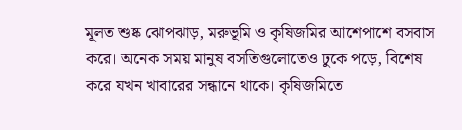মূলত শুষ্ক ঝোপঝাড়, মরুভূমি ও কৃষিজমির আশেপাশে বসবাস করে। অনেক সময় মানুষ বসতিগুলোতেও ঢুকে পড়ে, বিশেষ করে যখন খাবারের সন্ধানে থাকে। কৃষিজমিতে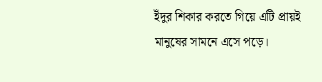ইঁদুর শিকার করতে গিয়ে এটি প্রায়ই মানুষের সামনে এসে পড়ে।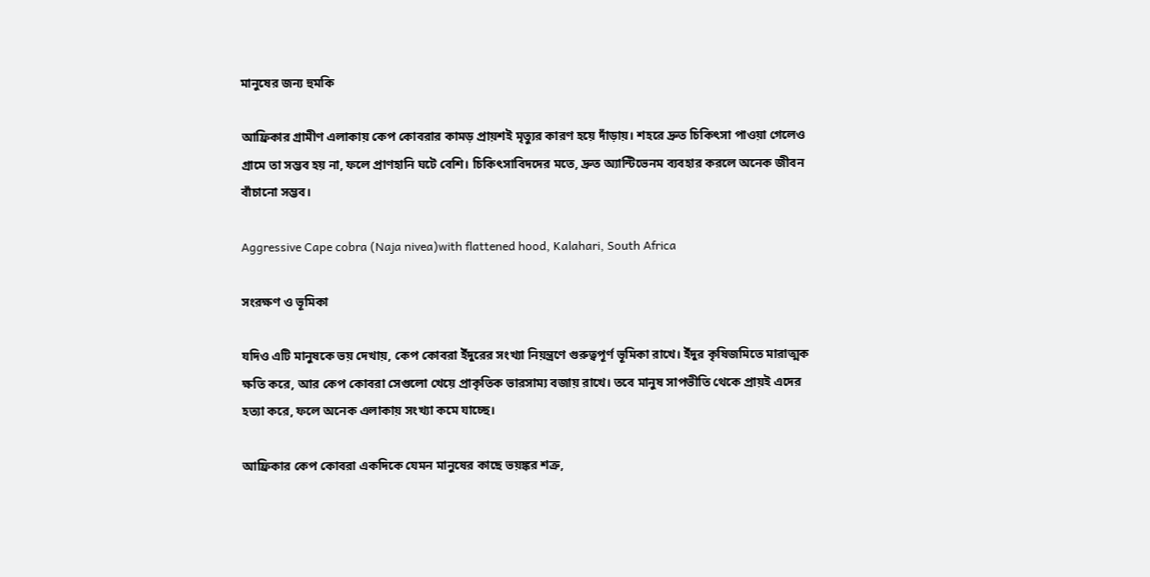মানুষের জন্য হুমকি

আফ্রিকার গ্রামীণ এলাকায় কেপ কোবরার কামড় প্রায়শই মৃত্যুর কারণ হয়ে দাঁড়ায়। শহরে দ্রুত চিকিৎসা পাওয়া গেলেও গ্রামে তা সম্ভব হয় না, ফলে প্রাণহানি ঘটে বেশি। চিকিৎসাবিদদের মতে, দ্রুত অ্যান্টিভেনম ব্যবহার করলে অনেক জীবন বাঁচানো সম্ভব।

Aggressive Cape cobra (Naja nivea)with flattened hood, Kalahari, South Africa

সংরক্ষণ ও ভূমিকা

যদিও এটি মানুষকে ভয় দেখায়, কেপ কোবরা ইঁদুরের সংখ্যা নিয়ন্ত্রণে গুরুত্বপূর্ণ ভূমিকা রাখে। ইঁদুর কৃষিজমিতে মারাত্মক ক্ষতি করে, আর কেপ কোবরা সেগুলো খেয়ে প্রাকৃতিক ভারসাম্য বজায় রাখে। তবে মানুষ সাপভীতি থেকে প্রায়ই এদের হত্যা করে, ফলে অনেক এলাকায় সংখ্যা কমে যাচ্ছে।

আফ্রিকার কেপ কোবরা একদিকে যেমন মানুষের কাছে ভয়ঙ্কর শত্রু,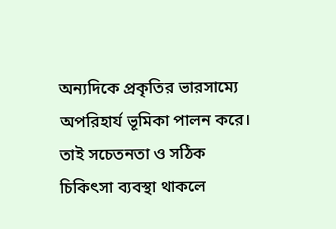অন্যদিকে প্রকৃতির ভারসাম্যে অপরিহার্য ভূমিকা পালন করে। তাই সচেতনতা ও সঠিক চিকিৎসা ব্যবস্থা থাকলে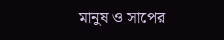মানুষ ও সাপের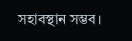সহাবস্থান সম্ভব।